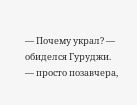— Почему украл? — обиделся Гуруджи. — просто позавчера,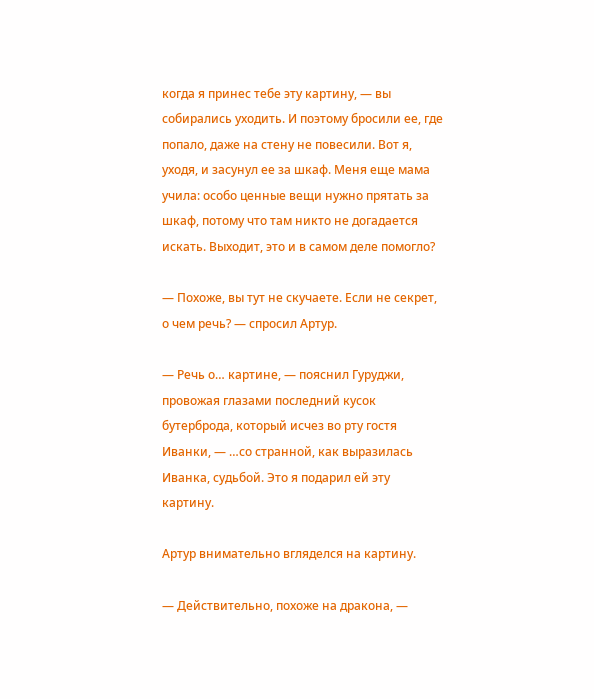когда я принес тебе эту картину, — вы собирались уходить. И поэтому бросили ее, где попало, даже на стену не повесили. Вот я, уходя, и засунул ее за шкаф. Меня еще мама учила: особо ценные вещи нужно прятать за шкаф, потому что там никто не догадается искать. Выходит, это и в самом деле помогло?

— Похоже, вы тут не скучаете. Если не секрет, о чем речь? — спросил Артур.

— Речь о… картине, — пояснил Гуруджи, провожая глазами последний кусок бутерброда, который исчез во рту гостя Иванки, — …со странной, как выразилась Иванка, судьбой. Это я подарил ей эту картину.

Артур внимательно вгляделся на картину.

— Действительно, похоже на дракона, —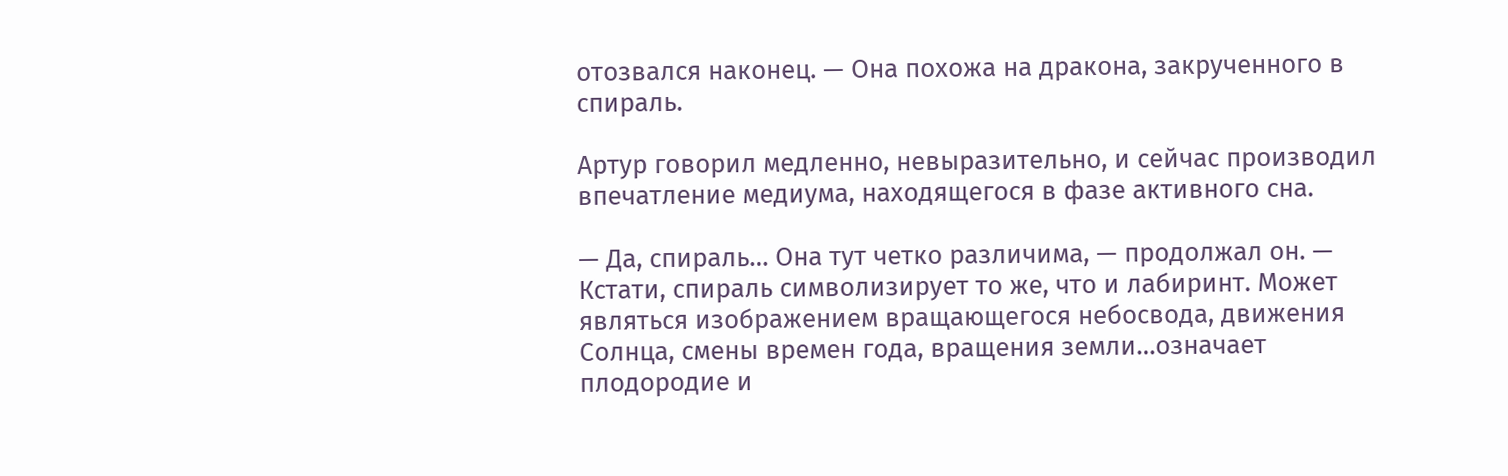отозвался наконец. — Она похожа на дракона, закрученного в спираль.

Артур говорил медленно, невыразительно, и сейчас производил впечатление медиума, находящегося в фазе активного сна.

— Да, спираль… Она тут четко различима, — продолжал он. — Кстати, спираль символизирует то же, что и лабиринт. Может являться изображением вращающегося небосвода, движения Солнца, смены времен года, вращения земли…означает плодородие и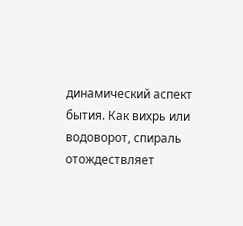динамический аспект бытия. Как вихрь или водоворот, спираль отождествляет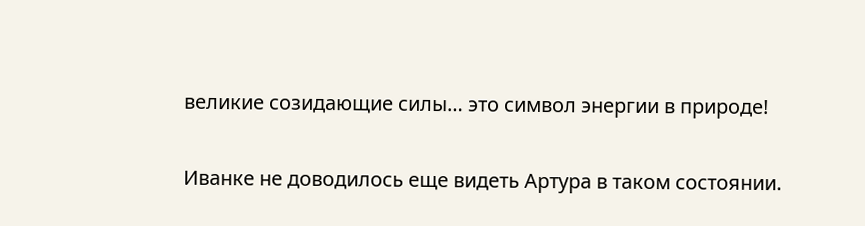великие созидающие силы… это символ энергии в природе!

Иванке не доводилось еще видеть Артура в таком состоянии.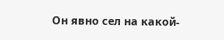Он явно сел на какой-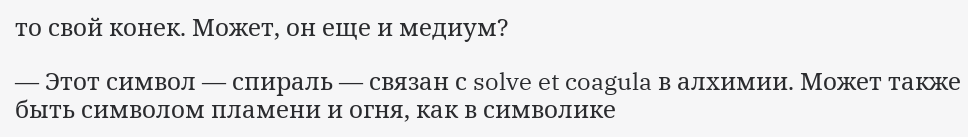то свой конек. Может, он еще и медиум?

— Этот символ — спираль — связан с solve et coagula в алхимии. Может также быть символом пламени и огня, как в символике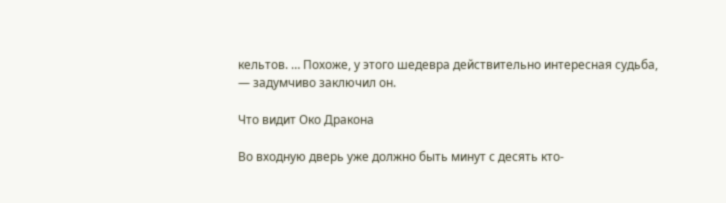кельтов. … Похоже, у этого шедевра действительно интересная судьба, — задумчиво заключил он.

Что видит Око Дракона

Во входную дверь уже должно быть минут с десять кто-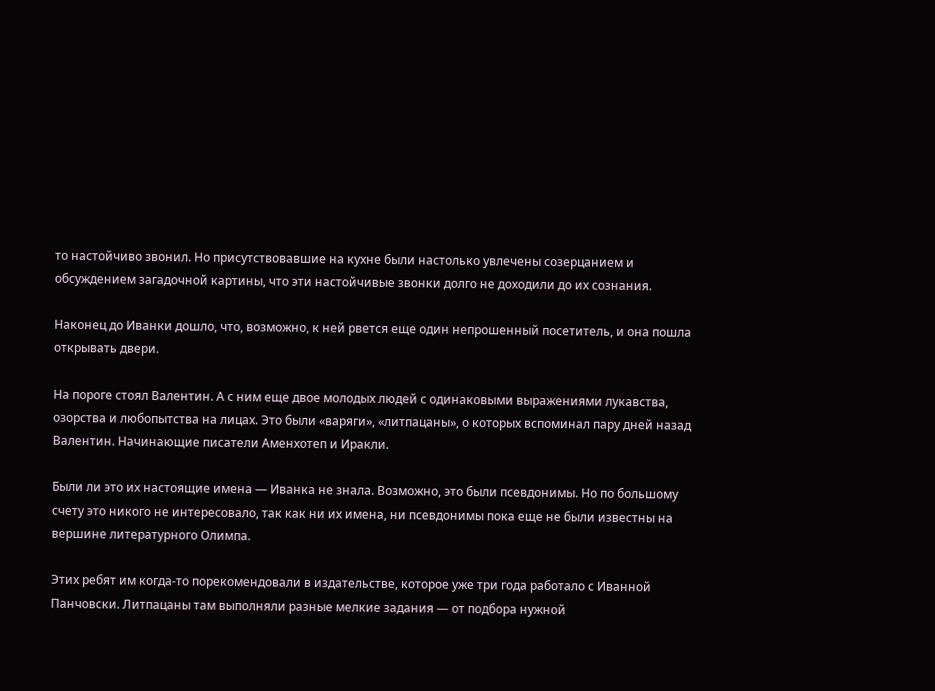то настойчиво звонил. Но присутствовавшие на кухне были настолько увлечены созерцанием и обсуждением загадочной картины, что эти настойчивые звонки долго не доходили до их сознания.

Наконец до Иванки дошло, что, возможно, к ней рвется еще один непрошенный посетитель, и она пошла открывать двери.

На пороге стоял Валентин. А с ним еще двое молодых людей с одинаковыми выражениями лукавства, озорства и любопытства на лицах. Это были «варяги», «литпацаны», о которых вспоминал пару дней назад Валентин. Начинающие писатели Аменхотеп и Иракли.

Были ли это их настоящие имена — Иванка не знала. Возможно, это были псевдонимы. Но по большому счету это никого не интересовало, так как ни их имена, ни псевдонимы пока еще не были известны на вершине литературного Олимпа.

Этих ребят им когда-то порекомендовали в издательстве, которое уже три года работало с Иванной Панчовски. Литпацаны там выполняли разные мелкие задания — от подбора нужной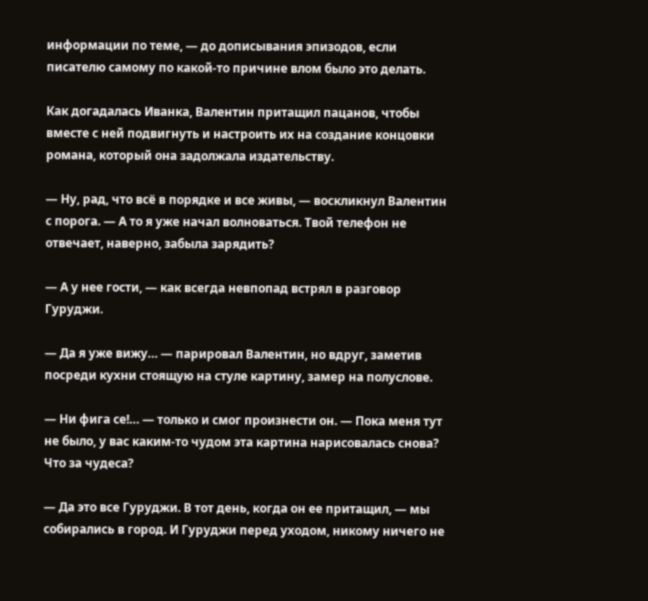информации по теме, — до дописывания эпизодов, если писателю самому по какой-то причине влом было это делать.

Как догадалась Иванка, Валентин притащил пацанов, чтобы вместе с ней подвигнуть и настроить их на создание концовки романа, который она задолжала издательству.

— Ну, рад, что всё в порядке и все живы, — воскликнул Валентин с порога. — А то я уже начал волноваться. Твой телефон не отвечает, наверно, забыла зарядить?

— А у нее гости, — как всегда невпопад встрял в разговор Гуруджи.

— Да я уже вижу… — парировал Валентин, но вдруг, заметив посреди кухни стоящую на стуле картину, замер на полуслове.

— Ни фига се!… — только и смог произнести он. — Пока меня тут не было, у вас каким-то чудом эта картина нарисовалась снова? Что за чудеса?

— Да это все Гуруджи. В тот день, когда он ее притащил, — мы собирались в город. И Гуруджи перед уходом, никому ничего не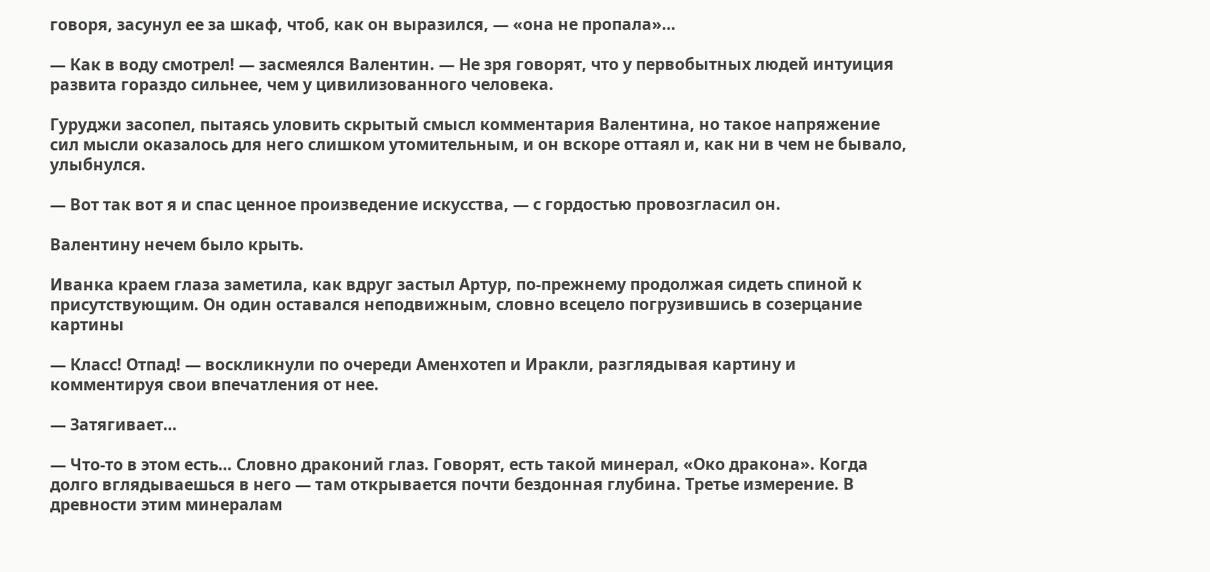говоря, засунул ее за шкаф, чтоб, как он выразился, — «она не пропала»…

— Как в воду смотрел! — засмеялся Валентин. — Не зря говорят, что у первобытных людей интуиция развита гораздо сильнее, чем у цивилизованного человека.

Гуруджи засопел, пытаясь уловить скрытый смысл комментария Валентина, но такое напряжение сил мысли оказалось для него слишком утомительным, и он вскоре оттаял и, как ни в чем не бывало, улыбнулся.

— Вот так вот я и спас ценное произведение искусства, — с гордостью провозгласил он.

Валентину нечем было крыть.

Иванка краем глаза заметила, как вдруг застыл Артур, по-прежнему продолжая сидеть спиной к присутствующим. Он один оставался неподвижным, словно всецело погрузившись в созерцание картины

— Класс! Отпад! — воскликнули по очереди Аменхотеп и Иракли, разглядывая картину и комментируя свои впечатления от нее.

— Затягивает…

— Что-то в этом есть… Словно драконий глаз. Говорят, есть такой минерал, «Око дракона». Когда долго вглядываешься в него — там открывается почти бездонная глубина. Третье измерение. В древности этим минералам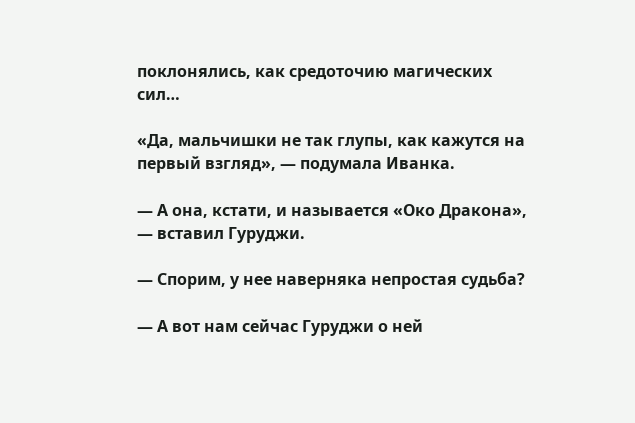поклонялись, как средоточию магических сил…

«Да, мальчишки не так глупы, как кажутся на первый взгляд», — подумала Иванка.

— А она, кстати, и называется «Око Дракона», — вставил Гуруджи.

— Спорим, у нее наверняка непростая судьба?

— А вот нам сейчас Гуруджи о ней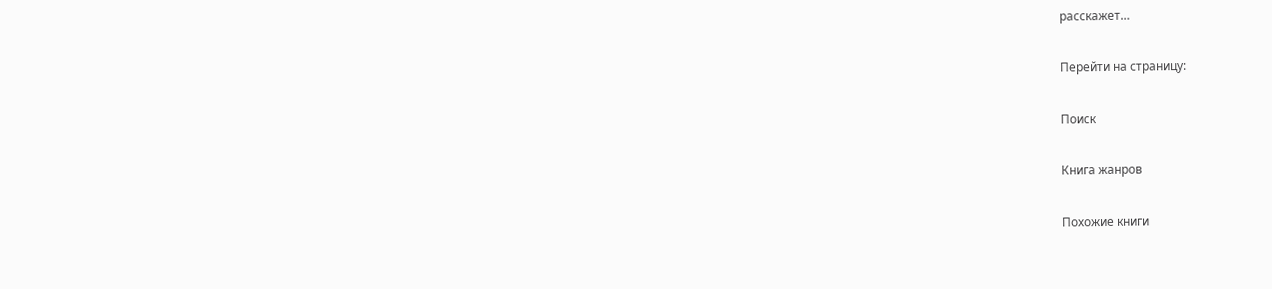расскажет…

Перейти на страницу:

Поиск

Книга жанров

Похожие книги